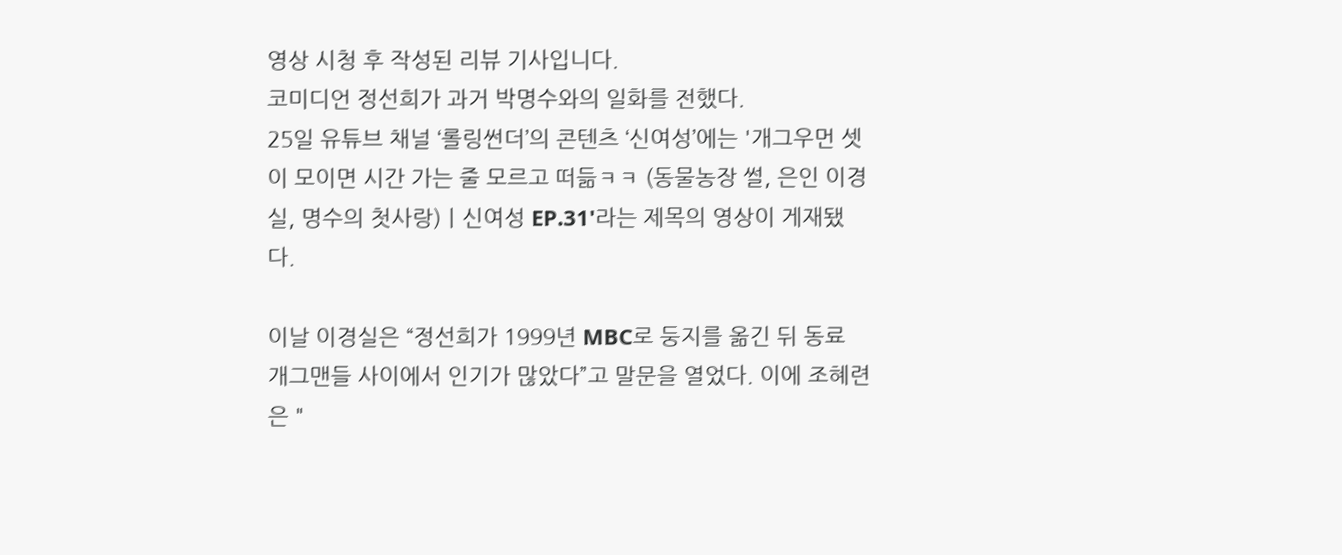영상 시청 후 작성된 리뷰 기사입니다.
코미디언 정선희가 과거 박명수와의 일화를 전했다.
25일 유튜브 채널 ‘롤링썬더’의 콘텐츠 ‘신여성’에는 '개그우먼 셋이 모이면 시간 가는 줄 모르고 떠듦ㅋㅋ (동물농장 썰, 은인 이경실, 명수의 첫사랑)ㅣ신여성 EP.31'라는 제목의 영상이 게재됐다.

이날 이경실은 “정선희가 1999년 MBC로 둥지를 옮긴 뒤 동료 개그맨들 사이에서 인기가 많았다”고 말문을 열었다. 이에 조혜련은 "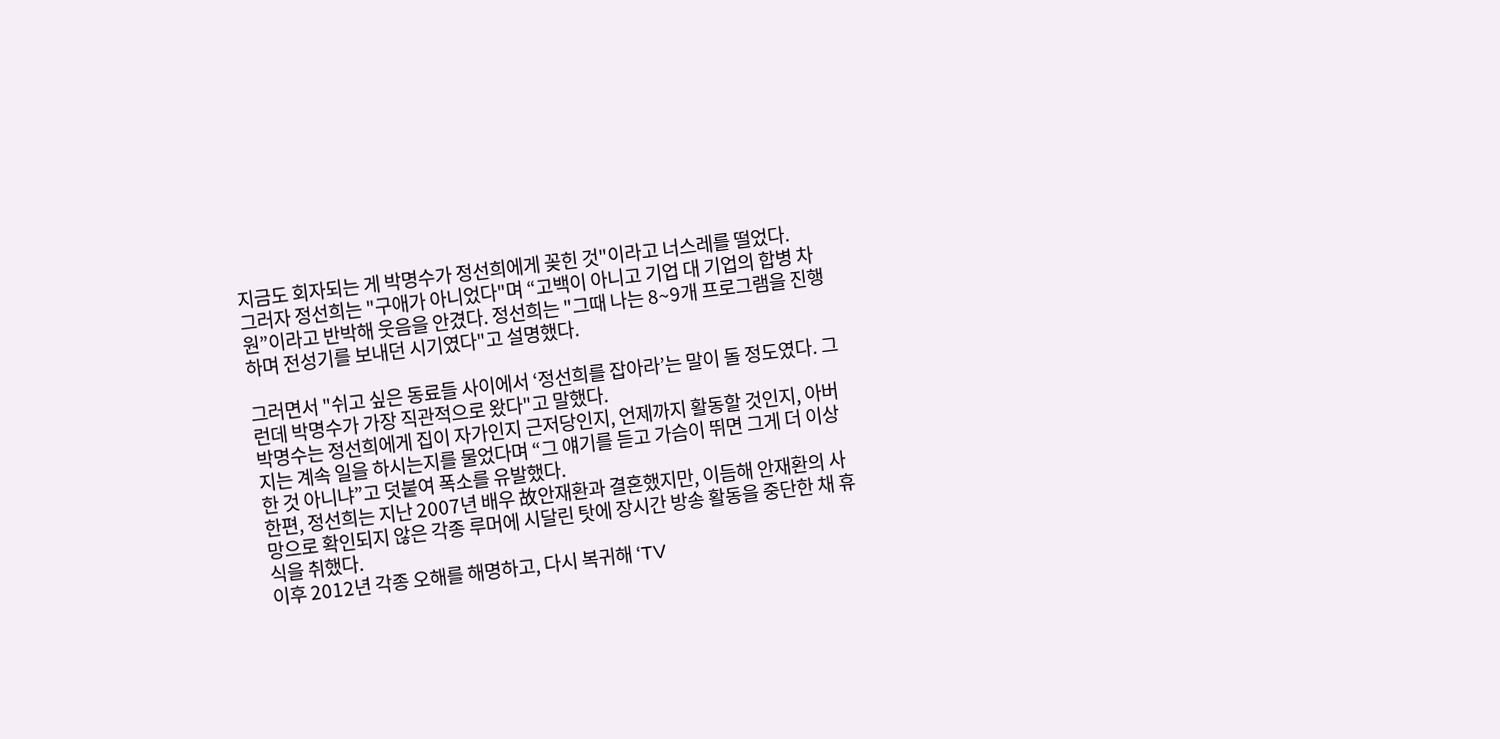지금도 회자되는 게 박명수가 정선희에게 꽂힌 것"이라고 너스레를 떨었다.
그러자 정선희는 "구애가 아니었다"며 “고백이 아니고 기업 대 기업의 합병 차원”이라고 반박해 웃음을 안겼다. 정선희는 "그때 나는 8~9개 프로그램을 진행하며 전성기를 보내던 시기였다"고 설명했다.

그러면서 "쉬고 싶은 동료들 사이에서 ‘정선희를 잡아라’는 말이 돌 정도였다. 그런데 박명수가 가장 직관적으로 왔다"고 말했다.
박명수는 정선희에게 집이 자가인지 근저당인지, 언제까지 활동할 것인지, 아버지는 계속 일을 하시는지를 물었다며 “그 얘기를 듣고 가슴이 뛰면 그게 더 이상한 것 아니냐”고 덧붙여 폭소를 유발했다.
한편, 정선희는 지난 2007년 배우 故안재환과 결혼했지만, 이듬해 안재환의 사망으로 확인되지 않은 각종 루머에 시달린 탓에 장시간 방송 활동을 중단한 채 휴식을 취했다.
이후 2012년 각종 오해를 해명하고, 다시 복귀해 ‘TV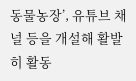동물농장’, 유튜브 채널 등을 개설해 활발히 활동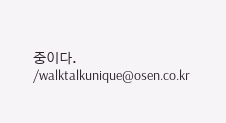중이다.
/walktalkunique@osen.co.kr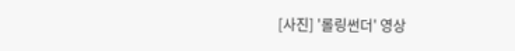[사진] '롤링썬더' 영상